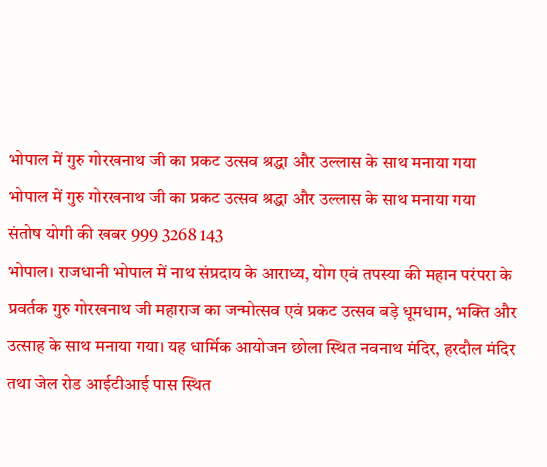भोपाल में गुरु गोरखनाथ जी का प्रकट उत्सव श्रद्धा और उल्लास के साथ मनाया गया
भोपाल में गुरु गोरखनाथ जी का प्रकट उत्सव श्रद्धा और उल्लास के साथ मनाया गया
संतोष योगी की खबर 999 3268 143
भोपाल। राजधानी भोपाल में नाथ संप्रदाय के आराध्य, योग एवं तपस्या की महान परंपरा के प्रवर्तक गुरु गोरखनाथ जी महाराज का जन्मोत्सव एवं प्रकट उत्सव बड़े धूमधाम, भक्ति और उत्साह के साथ मनाया गया। यह धार्मिक आयोजन छोला स्थित नवनाथ मंदिर, हरदौल मंदिर तथा जेल रोड आईटीआई पास स्थित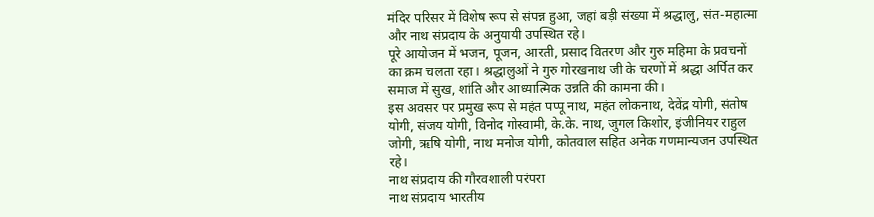मंदिर परिसर में विशेष रूप से संपन्न हुआ, जहां बड़ी संख्या में श्रद्धालु, संत-महात्मा और नाथ संप्रदाय के अनुयायी उपस्थित रहे।
पूरे आयोजन में भजन, पूजन, आरती, प्रसाद वितरण और गुरु महिमा के प्रवचनों का क्रम चलता रहा। श्रद्धालुओं ने गुरु गोरखनाथ जी के चरणों में श्रद्धा अर्पित कर समाज में सुख, शांति और आध्यात्मिक उन्नति की कामना की।
इस अवसर पर प्रमुख रूप से महंत पप्पू नाथ, महंत लोकनाथ, देवेंद्र योगी, संतोष योगी, संजय योगी, विनोद गोस्वामी, के.के. नाथ, जुगल किशोर, इंजीनियर राहुल जोगी, ऋषि योगी, नाथ मनोज योगी, कोतवाल सहित अनेक गणमान्यजन उपस्थित रहे।
नाथ संप्रदाय की गौरवशाली परंपरा
नाथ संप्रदाय भारतीय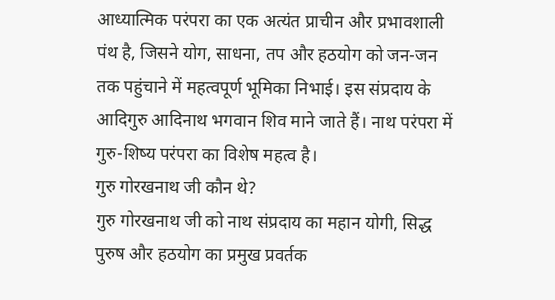आध्यात्मिक परंपरा का एक अत्यंत प्राचीन और प्रभावशाली पंथ है, जिसने योग, साधना, तप और हठयोग को जन-जन तक पहुंचाने में महत्वपूर्ण भूमिका निभाई। इस संप्रदाय के आदिगुरु आदिनाथ भगवान शिव माने जाते हैं। नाथ परंपरा में गुरु-शिष्य परंपरा का विशेष महत्व है।
गुरु गोरखनाथ जी कौन थे?
गुरु गोरखनाथ जी को नाथ संप्रदाय का महान योगी, सिद्ध पुरुष और हठयोग का प्रमुख प्रवर्तक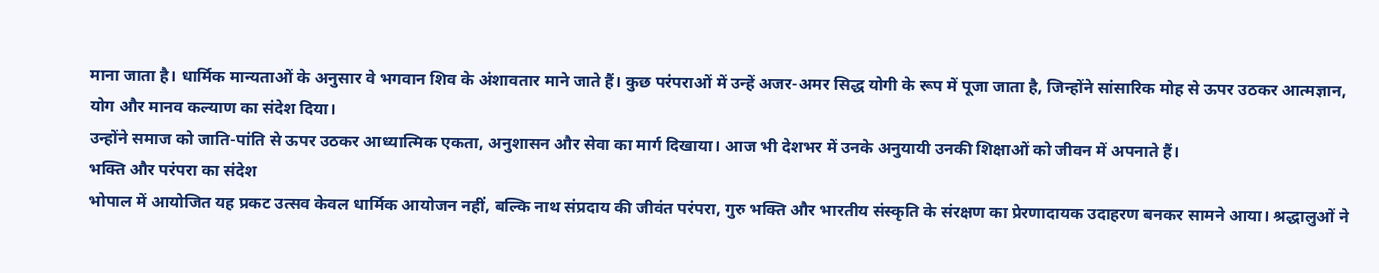माना जाता है। धार्मिक मान्यताओं के अनुसार वे भगवान शिव के अंशावतार माने जाते हैं। कुछ परंपराओं में उन्हें अजर-अमर सिद्ध योगी के रूप में पूजा जाता है, जिन्होंने सांसारिक मोह से ऊपर उठकर आत्मज्ञान, योग और मानव कल्याण का संदेश दिया।
उन्होंने समाज को जाति-पांति से ऊपर उठकर आध्यात्मिक एकता, अनुशासन और सेवा का मार्ग दिखाया। आज भी देशभर में उनके अनुयायी उनकी शिक्षाओं को जीवन में अपनाते हैं।
भक्ति और परंपरा का संदेश
भोपाल में आयोजित यह प्रकट उत्सव केवल धार्मिक आयोजन नहीं, बल्कि नाथ संप्रदाय की जीवंत परंपरा, गुरु भक्ति और भारतीय संस्कृति के संरक्षण का प्रेरणादायक उदाहरण बनकर सामने आया। श्रद्धालुओं ने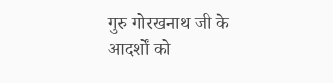गुरु गोरखनाथ जी के आदर्शों को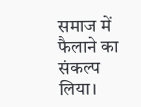समाज में
फैलाने का संकल्प लिया।